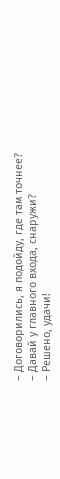– Договорились, я подойду, где там точнее?
– Давай у главного входа, снаружи?
– Решено, удачи!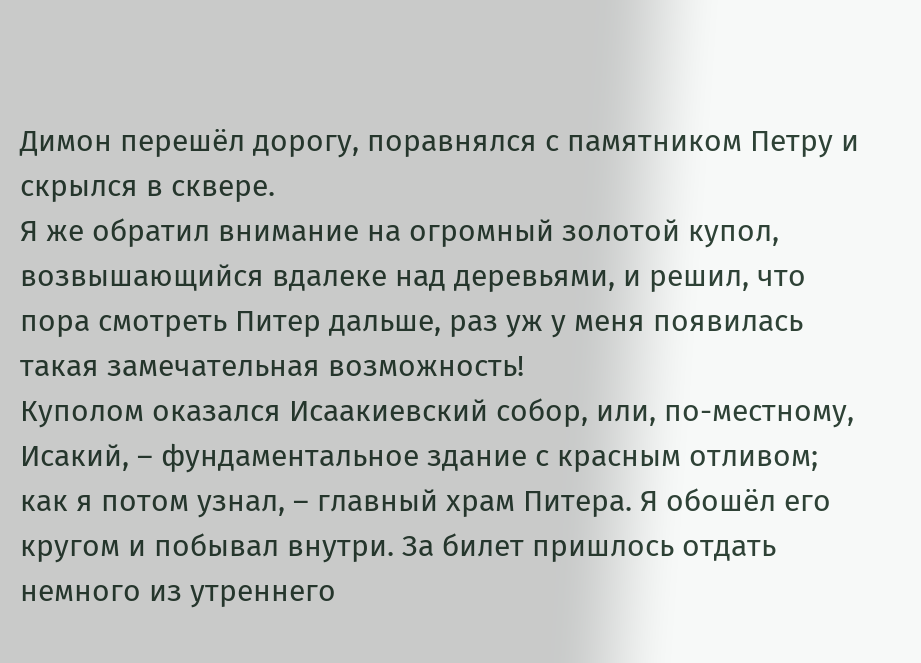Димон перешёл дорогу, поравнялся с памятником Петру и скрылся в сквере.
Я же обратил внимание на огромный золотой купол, возвышающийся вдалеке над деревьями, и решил, что пора смотреть Питер дальше, раз уж у меня появилась такая замечательная возможность!
Куполом оказался Исаакиевский собор, или, по-местному, Исакий, – фундаментальное здание с красным отливом; как я потом узнал, – главный храм Питера. Я обошёл его кругом и побывал внутри. За билет пришлось отдать немного из утреннего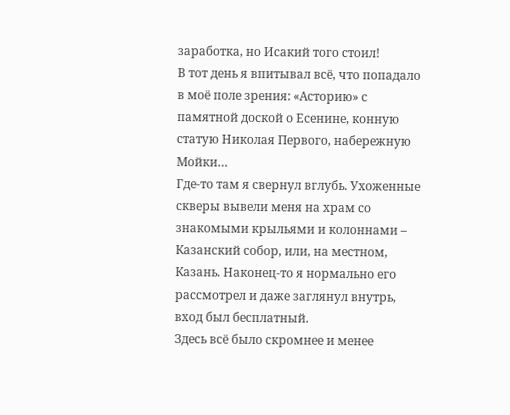заработка, но Исакий того стоил!
В тот день я впитывал всё, что попадало в моё поле зрения: «Асторию» с памятной доской о Есенине, конную статую Николая Первого, набережную Мойки…
Где-то там я свернул вглубь. Ухоженные скверы вывели меня на храм со знакомыми крыльями и колоннами – Казанский собор, или, на местном, Казань. Наконец-то я нормально его рассмотрел и даже заглянул внутрь, вход был бесплатный.
Здесь всё было скромнее и менее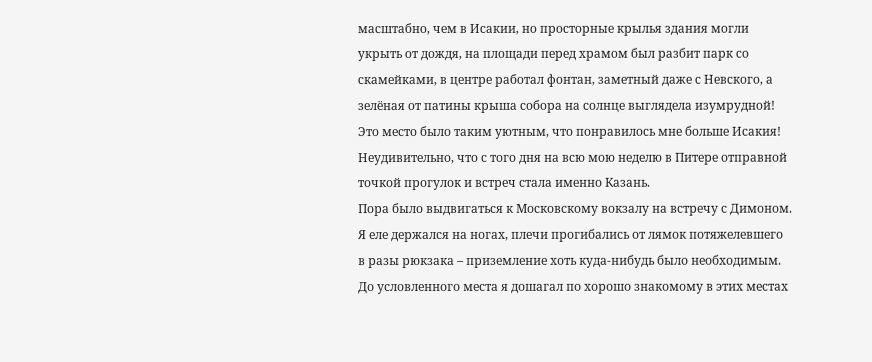масштабно, чем в Исакии, но просторные крылья здания могли укрыть от дождя, на площади перед храмом был разбит парк со скамейками, в центре работал фонтан, заметный даже с Невского, а зелёная от патины крыша собора на солнце выглядела изумрудной!
Это место было таким уютным, что понравилось мне больше Исакия!
Неудивительно, что с того дня на всю мою неделю в Питере отправной точкой прогулок и встреч стала именно Казань.
Пора было выдвигаться к Московскому вокзалу на встречу с Димоном. Я еле держался на ногах, плечи прогибались от лямок потяжелевшего в разы рюкзака – приземление хоть куда-нибудь было необходимым.
До условленного места я дошагал по хорошо знакомому в этих местах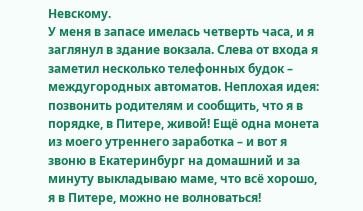Невскому.
У меня в запасе имелась четверть часа, и я заглянул в здание вокзала. Слева от входа я заметил несколько телефонных будок – междугородных автоматов. Неплохая идея: позвонить родителям и сообщить, что я в порядке, в Питере, живой! Ещё одна монета из моего утреннего заработка – и вот я звоню в Екатеринбург на домашний и за минуту выкладываю маме, что всё хорошо, я в Питере, можно не волноваться!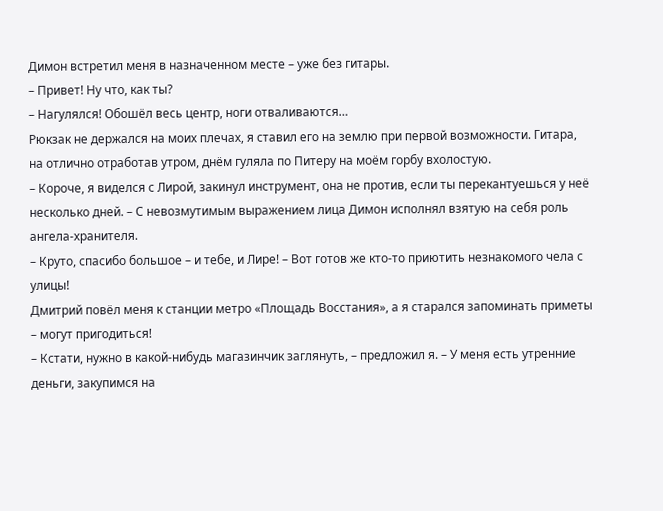Димон встретил меня в назначенном месте – уже без гитары.
– Привет! Ну что, как ты?
– Нагулялся! Обошёл весь центр, ноги отваливаются…
Рюкзак не держался на моих плечах, я ставил его на землю при первой возможности. Гитара, на отлично отработав утром, днём гуляла по Питеру на моём горбу вхолостую.
– Короче, я виделся с Лирой, закинул инструмент, она не против, если ты перекантуешься у неё несколько дней. – С невозмутимым выражением лица Димон исполнял взятую на себя роль ангела-хранителя.
– Круто, спасибо большое – и тебе, и Лире! – Вот готов же кто-то приютить незнакомого чела с улицы!
Дмитрий повёл меня к станции метро «Площадь Восстания», а я старался запоминать приметы – могут пригодиться!
– Кстати, нужно в какой-нибудь магазинчик заглянуть, – предложил я. – У меня есть утренние деньги, закупимся на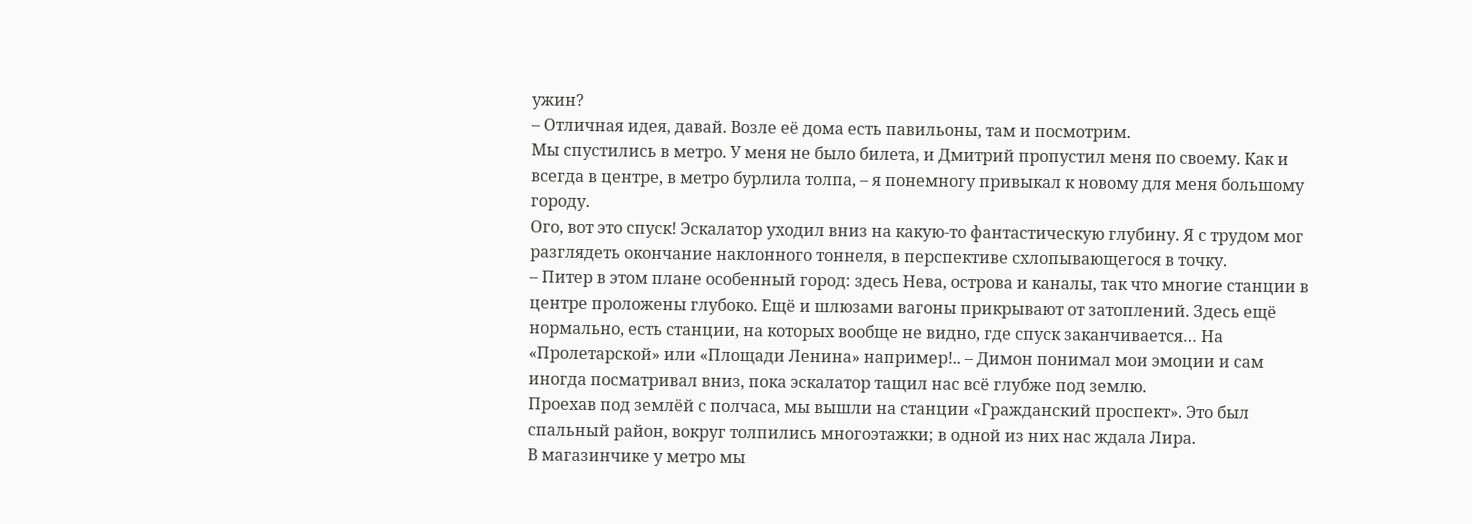ужин?
– Отличная идея, давай. Возле её дома есть павильоны, там и посмотрим.
Мы спустились в метро. У меня не было билета, и Дмитрий пропустил меня по своему. Как и всегда в центре, в метро бурлила толпа, – я понемногу привыкал к новому для меня большому городу.
Ого, вот это спуск! Эскалатор уходил вниз на какую-то фантастическую глубину. Я с трудом мог разглядеть окончание наклонного тоннеля, в перспективе схлопывающегося в точку.
– Питер в этом плане особенный город: здесь Нева, острова и каналы, так что многие станции в центре проложены глубоко. Ещё и шлюзами вагоны прикрывают от затоплений. Здесь ещё нормально, есть станции, на которых вообще не видно, где спуск заканчивается… На «Пролетарской» или «Площади Ленина» например!.. – Димон понимал мои эмоции и сам иногда посматривал вниз, пока эскалатор тащил нас всё глубже под землю.
Проехав под землёй с полчаса, мы вышли на станции «Гражданский проспект». Это был спальный район, вокруг толпились многоэтажки; в одной из них нас ждала Лира.
В магазинчике у метро мы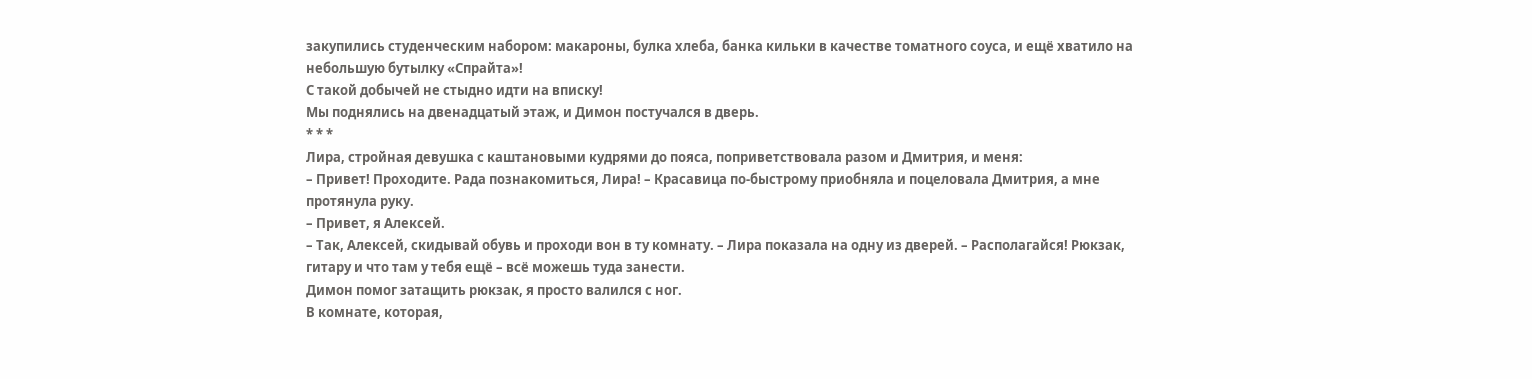закупились студенческим набором: макароны, булка хлеба, банка кильки в качестве томатного соуса, и ещё хватило на небольшую бутылку «Спрайта»!
С такой добычей не стыдно идти на вписку!
Мы поднялись на двенадцатый этаж, и Димон постучался в дверь.
* * *
Лира, стройная девушка с каштановыми кудрями до пояса, поприветствовала разом и Дмитрия, и меня:
– Привет! Проходите. Рада познакомиться, Лира! – Красавица по-быстрому приобняла и поцеловала Дмитрия, а мне протянула руку.
– Привет, я Алексей.
– Так, Алексей, скидывай обувь и проходи вон в ту комнату. – Лира показала на одну из дверей. – Располагайся! Рюкзак, гитару и что там у тебя ещё – всё можешь туда занести.
Димон помог затащить рюкзак, я просто валился с ног.
В комнате, которая,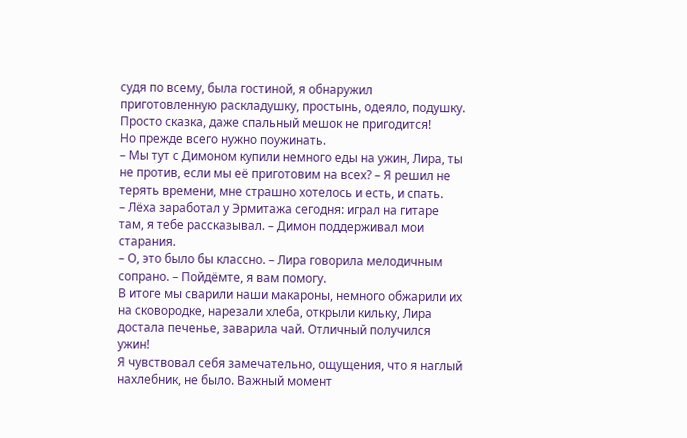судя по всему, была гостиной, я обнаружил приготовленную раскладушку, простынь, одеяло, подушку. Просто сказка, даже спальный мешок не пригодится!
Но прежде всего нужно поужинать.
– Мы тут с Димоном купили немного еды на ужин, Лира, ты не против, если мы её приготовим на всех? – Я решил не терять времени, мне страшно хотелось и есть, и спать.
– Лёха заработал у Эрмитажа сегодня: играл на гитаре там, я тебе рассказывал. – Димон поддерживал мои старания.
– О, это было бы классно. – Лира говорила мелодичным сопрано. – Пойдёмте, я вам помогу.
В итоге мы сварили наши макароны, немного обжарили их на сковородке, нарезали хлеба, открыли кильку, Лира достала печенье, заварила чай. Отличный получился ужин!
Я чувствовал себя замечательно, ощущения, что я наглый нахлебник, не было. Важный момент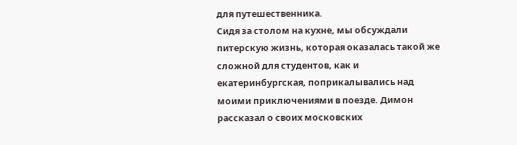для путешественника.
Сидя за столом на кухне, мы обсуждали питерскую жизнь, которая оказалась такой же сложной для студентов, как и екатеринбургская, поприкалывались над моими приключениями в поезде. Димон рассказал о своих московских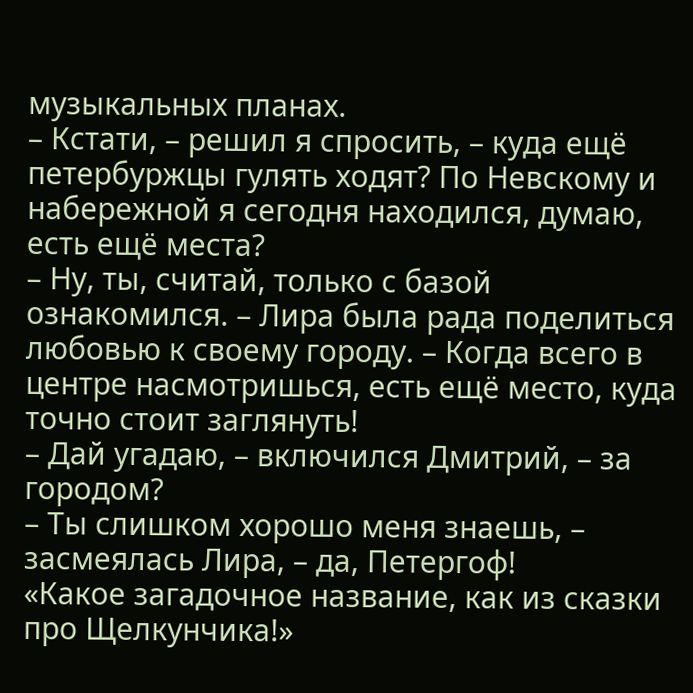музыкальных планах.
– Кстати, – решил я спросить, – куда ещё петербуржцы гулять ходят? По Невскому и набережной я сегодня находился, думаю, есть ещё места?
– Ну, ты, считай, только с базой ознакомился. – Лира была рада поделиться любовью к своему городу. – Когда всего в центре насмотришься, есть ещё место, куда точно стоит заглянуть!
– Дай угадаю, – включился Дмитрий, – за городом?
– Ты слишком хорошо меня знаешь, – засмеялась Лира, – да, Петергоф!
«Какое загадочное название, как из сказки про Щелкунчика!»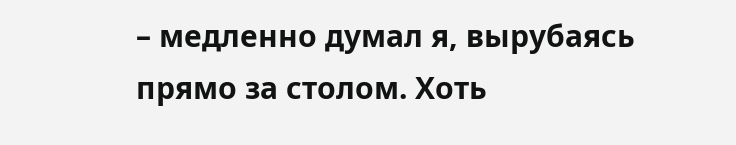– медленно думал я, вырубаясь прямо за столом. Хоть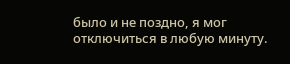было и не поздно, я мог отключиться в любую минуту.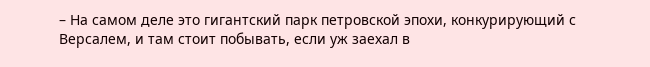– На самом деле это гигантский парк петровской эпохи, конкурирующий с Версалем, и там стоит побывать, если уж заехал в